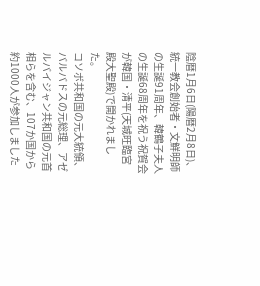陰暦1月6日(陽暦2月8日)、統一教会創始者・文鮮明師の生誕91周年、韓鶴子夫人の生誕68周年を祝う祝賀会が韓国・清平(天城旺臨宮殿大聖殿)で開かれました。
コソボ共和国の元大統領、バルバドスの元総理、アゼルバイジャン共和国の元首相らを含む、107か国から約1000人が参加しました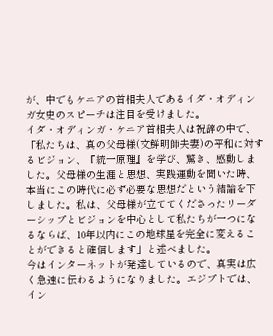が、中でもケニアの首相夫人であるイダ・オディンガ女史のスピーチは注目を受けました。
イダ・オディンガ・ケニア首相夫人は祝辞の中で、
「私たちは、真の父母様(文鮮明師夫妻)の平和に対するビジョン、『統一原理』を学び、驚き、感動しました。父母様の生涯と思想、実践運動を聞いた時、本当にこの時代に必ず必要な思想だという結論を下しました。私は、父母様が立ててくださったリーダーシップとビジョンを中心として私たちが一つになるならば、10年以内にこの地球星を完全に変えることができると確信します」と述べました。
今はインターネットが発達しているので、真実は広く急速に伝わるようになりました。エジプトでは、イン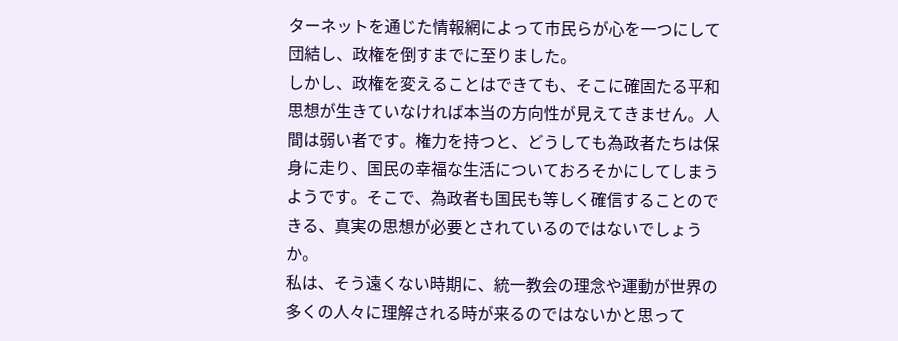ターネットを通じた情報網によって市民らが心を一つにして団結し、政権を倒すまでに至りました。
しかし、政権を変えることはできても、そこに確固たる平和思想が生きていなければ本当の方向性が見えてきません。人間は弱い者です。権力を持つと、どうしても為政者たちは保身に走り、国民の幸福な生活についておろそかにしてしまうようです。そこで、為政者も国民も等しく確信することのできる、真実の思想が必要とされているのではないでしょうか。
私は、そう遠くない時期に、統一教会の理念や運動が世界の多くの人々に理解される時が来るのではないかと思って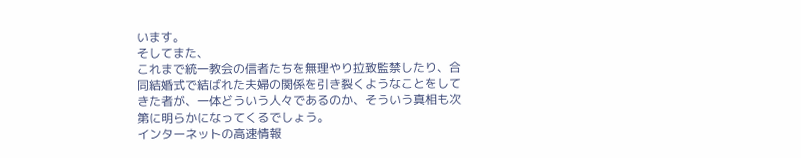います。
そしてまた、
これまで統一教会の信者たちを無理やり拉致監禁したり、合同結婚式で結ばれた夫婦の関係を引き裂くようなことをしてきた者が、一体どういう人々であるのか、そういう真相も次第に明らかになってくるでしょう。
インターネットの高速情報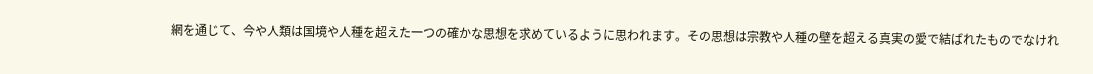網を通じて、今や人類は国境や人種を超えた一つの確かな思想を求めているように思われます。その思想は宗教や人種の壁を超える真実の愛で結ばれたものでなけれ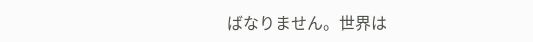ばなりません。世界は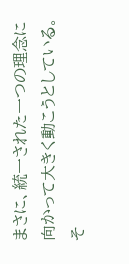まさに、統一された一つの理念に向かって大きく動こうとしている。そ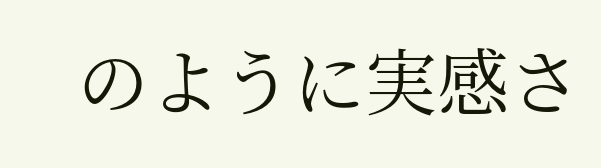のように実感さ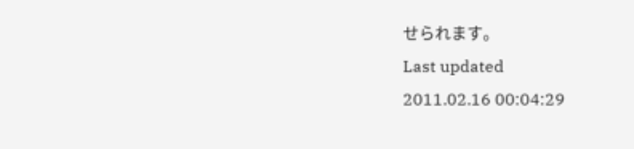せられます。
Last updated
2011.02.16 00:04:29